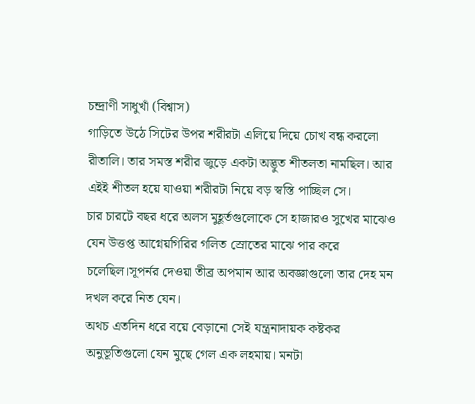চন্দ্রাণী সাধুখাঁ (বিশ্বাস)
গাড়িতে উঠে সিটের উপর শরীরটা এলিয়ে দিয়ে চোখ বন্ধ করলো রীতালি। তার সমস্ত শরীর জুড়ে একটা অদ্ভুত শীতলতা নামছিল। আর এইই শীতল হয়ে যাওয়া শরীরটা নিয়ে বড় স্বস্তি পাচ্ছিল সে।
চার চারটে বছর ধরে অলস মুহূর্তগুলোকে সে হাজারও সুখের মাঝেও যেন উত্তপ্ত আগ্নেয়গিরির গলিত স্রোতের মাঝে পার করে চলেছিল।সূপর্নর দেওয়া তীব্র অপমান আর অবজ্ঞাগুলো তার দেহ মন দখল করে নিত যেন।
অথচ এতদিন ধরে বয়ে বেড়ানো সেই যন্ত্রনাদায়ক কষ্টকর অনুভূতিগুলো যেন মুছে গেল এক লহমায়। মনটা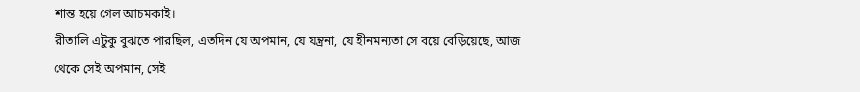শান্ত হয়ে গেল আচমকাই।
রীতালি এটুকু বুঝতে পারছিল, এতদিন যে অপমান, যে যন্ত্রনা, যে হীনমন্যতা সে বয়ে বেড়িয়েছে, আজ থেকে সেই অপমান, সেই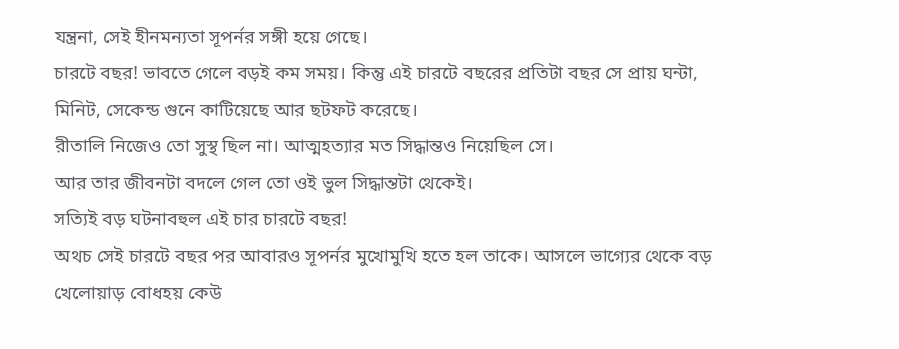যন্ত্রনা, সেই হীনমন্যতা সূপর্নর সঙ্গী হয়ে গেছে।
চারটে বছর! ভাবতে গেলে বড়ই কম সময়। কিন্তু এই চারটে বছরের প্রতিটা বছর সে প্রায় ঘন্টা, মিনিট, সেকেন্ড গুনে কাটিয়েছে আর ছটফট করেছে।
রীতালি নিজেও তো সুস্থ ছিল না। আত্মহত্যার মত সিদ্ধান্তও নিয়েছিল সে।
আর তার জীবনটা বদলে গেল তো ওই ভুল সিদ্ধান্তটা থেকেই।
সত্যিই বড় ঘটনাবহুল এই চার চারটে বছর!
অথচ সেই চারটে বছর পর আবারও সূপর্নর মুখোমুখি হতে হল তাকে। আসলে ভাগ্যের থেকে বড় খেলোয়াড় বোধহয় কেউ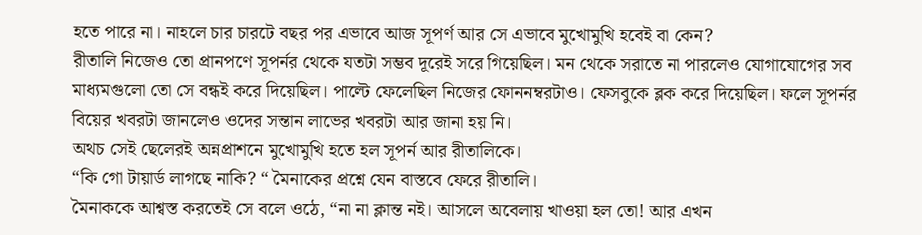হতে পারে না। নাহলে চার চারটে বছর পর এভাবে আজ সূপর্ণ আর সে এভাবে মুখোমুখি হবেই বা কেন?
রীতালি নিজেও তো প্রানপণে সূপর্নর থেকে যতটা সম্ভব দূরেই সরে গিয়েছিল। মন থেকে সরাতে না পারলেও যোগাযোগের সব মাধ্যমগুলো তো সে বন্ধই করে দিয়েছিল। পাল্টে ফেলেছিল নিজের ফোননম্বরটাও। ফেসবুকে ব্লক করে দিয়েছিল। ফলে সূপর্নর বিয়ের খবরটা জানলেও ওদের সন্তান লাভের খবরটা আর জানা হয় নি।
অথচ সেই ছেলেরই অন্নপ্রাশনে মুখোমুখি হতে হল সূপর্ন আর রীতালিকে।
“কি গো টায়ার্ড লাগছে নাকি? “ মৈনাকের প্রশ্নে যেন বাস্তবে ফেরে রীতালি।
মৈনাককে আশ্বস্ত করতেই সে বলে ওঠে, “না না ক্লান্ত নই। আসলে অবেলায় খাওয়া হল তো! আর এখন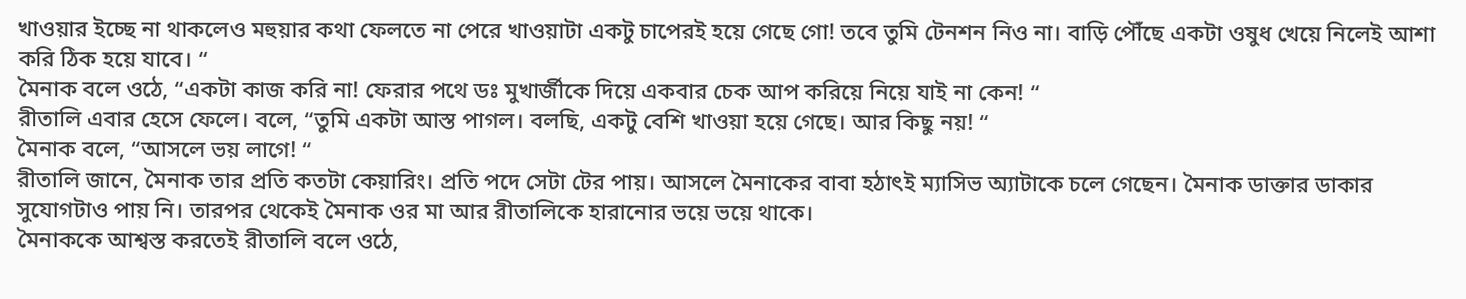খাওয়ার ইচ্ছে না থাকলেও মহুয়ার কথা ফেলতে না পেরে খাওয়াটা একটু চাপেরই হয়ে গেছে গো! তবে তুমি টেনশন নিও না। বাড়ি পৌঁছে একটা ওষুধ খেয়ে নিলেই আশা করি ঠিক হয়ে যাবে। “
মৈনাক বলে ওঠে, “একটা কাজ করি না! ফেরার পথে ডঃ মুখার্জীকে দিয়ে একবার চেক আপ করিয়ে নিয়ে যাই না কেন! “
রীতালি এবার হেসে ফেলে। বলে, “তুমি একটা আস্ত পাগল। বলছি, একটু বেশি খাওয়া হয়ে গেছে। আর কিছু নয়! “
মৈনাক বলে, “আসলে ভয় লাগে! “
রীতালি জানে, মৈনাক তার প্রতি কতটা কেয়ারিং। প্রতি পদে সেটা টের পায়। আসলে মৈনাকের বাবা হঠাৎই ম্যাসিভ অ্যাটাকে চলে গেছেন। মৈনাক ডাক্তার ডাকার সুযোগটাও পায় নি। তারপর থেকেই মৈনাক ওর মা আর রীতালিকে হারানোর ভয়ে ভয়ে থাকে।
মৈনাককে আশ্বস্ত করতেই রীতালি বলে ওঠে,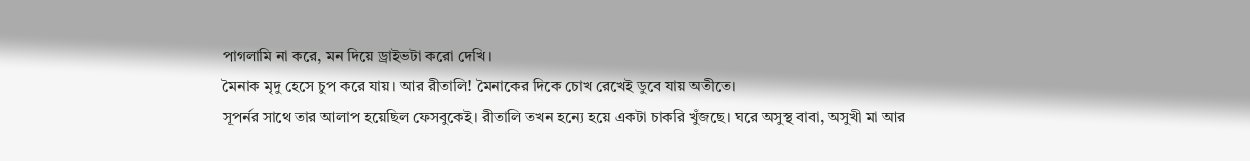পাগলামি না করে, মন দিয়ে ড্রাইভটা করো দেখি।
মৈনাক মৃদু হেসে চুপ করে যায়। আর রীতালি! মৈনাকের দিকে চোখ রেখেই ডুবে যায় অতীতে।
সূপর্নর সাথে তার আলাপ হয়েছিল ফেসবুকেই। রীতালি তখন হন্যে হয়ে একটা চাকরি খুঁজছে। ঘরে অসুস্থ বাবা, অসুখী মা আর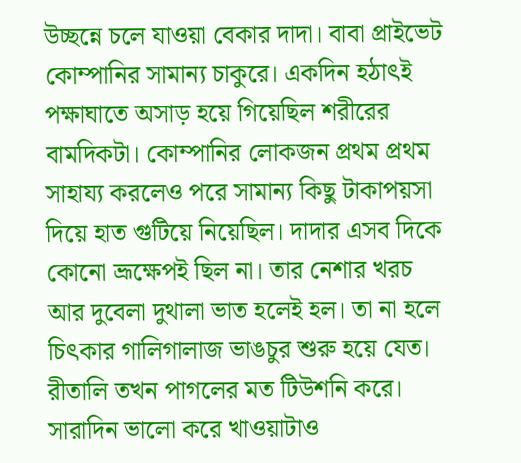উচ্ছন্নে চলে যাওয়া বেকার দাদা। বাবা প্রাইভেট কোম্পানির সামান্য চাকুরে। একদিন হঠাৎই পক্ষাঘাতে অসাড় হয়ে গিয়েছিল শরীরের বামদিকটা। কোম্পানির লোকজন প্রথম প্রথম সাহায্য করলেও পরে সামান্য কিছু টাকাপয়সা দিয়ে হাত গুটিয়ে নিয়েছিল। দাদার এসব দিকে কোনো ভ্রূক্ষেপই ছিল না। তার নেশার খরচ আর দুবেলা দুথালা ভাত হলেই হল। তা না হলে চিৎকার গালিগালাজ ভাঙচুর শুরু হয়ে যেত।
রীতালি তখন পাগলের মত টিউশনি করে। সারাদিন ভালো করে খাওয়াটাও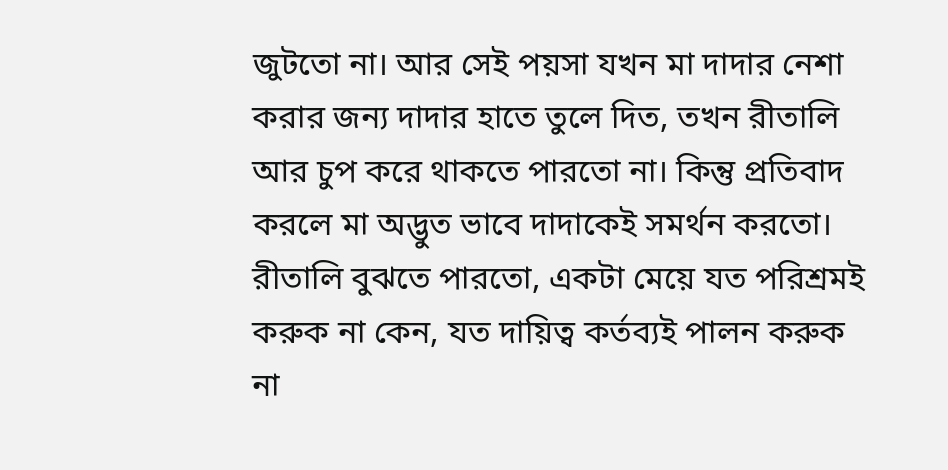জুটতো না। আর সেই পয়সা যখন মা দাদার নেশা করার জন্য দাদার হাতে তুলে দিত, তখন রীতালি আর চুপ করে থাকতে পারতো না। কিন্তু প্রতিবাদ করলে মা অদ্ভুত ভাবে দাদাকেই সমর্থন করতো। রীতালি বুঝতে পারতো, একটা মেয়ে যত পরিশ্রমই করুক না কেন, যত দায়িত্ব কর্তব্যই পালন করুক না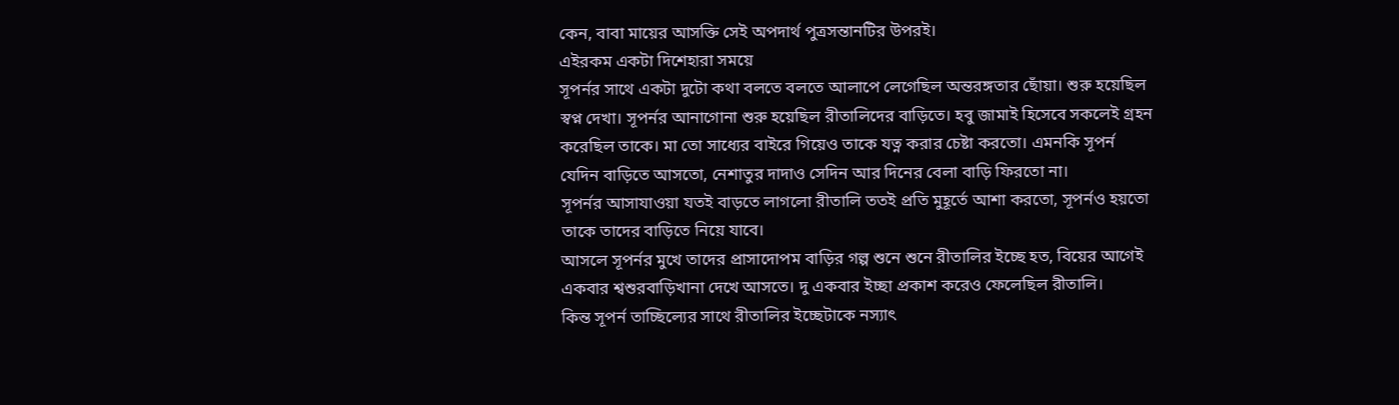কেন, বাবা মায়ের আসক্তি সেই অপদার্থ পুত্রসন্তানটির উপরই।
এইরকম একটা দিশেহারা সময়ে
সূপর্নর সাথে একটা দুটো কথা বলতে বলতে আলাপে লেগেছিল অন্তরঙ্গতার ছোঁয়া। শুরু হয়েছিল স্বপ্ন দেখা। সূপর্নর আনাগোনা শুরু হয়েছিল রীতালিদের বাড়িতে। হবু জামাই হিসেবে সকলেই গ্রহন করেছিল তাকে। মা তো সাধ্যের বাইরে গিয়েও তাকে যত্ন করার চেষ্টা করতো। এমনকি সূপর্ন যেদিন বাড়িতে আসতো, নেশাতুর দাদাও সেদিন আর দিনের বেলা বাড়ি ফিরতো না।
সূপর্নর আসাযাওয়া যতই বাড়তে লাগলো রীতালি ততই প্রতি মুহূর্তে আশা করতো, সূপর্নও হয়তো তাকে তাদের বাড়িতে নিয়ে যাবে।
আসলে সূপর্নর মুখে তাদের প্রাসাদোপম বাড়ির গল্প শুনে শুনে রীতালির ইচ্ছে হত, বিয়ের আগেই একবার শ্বশুরবাড়িখানা দেখে আসতে। দু একবার ইচ্ছা প্রকাশ করেও ফেলেছিল রীতালি।
কিন্ত সূপর্ন তাচ্ছিল্যের সাথে রীতালির ইচ্ছেটাকে নস্যাৎ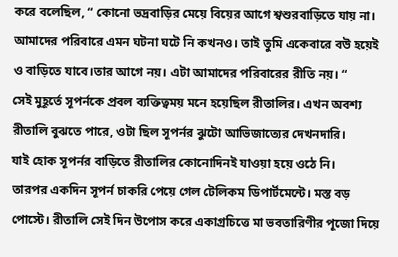করে বলেছিল, “ কোনো ভদ্রবাড়ির মেয়ে বিয়ের আগে শ্বশুরবাড়িতে যায় না। আমাদের পরিবারে এমন ঘটনা ঘটে নি কখনও। তাই তুমি একেবারে বউ হয়েই ও বাড়িতে যাবে।তার আগে নয়। এটা আমাদের পরিবারের রীতি নয়। “
সেই মুহূর্তে সূপর্নকে প্রবল ব্যক্তিত্বময় মনে হয়েছিল রীতালির। এখন অবশ্য রীতালি বুঝতে পারে, ওটা ছিল সূপর্নর ঝুটো আভিজাত্যের দেখনদারি।
যাই হোক সূপর্নর বাড়িতে রীতালির কোনোদিনই যাওয়া হয়ে ওঠে নি।
তারপর একদিন সূপর্ন চাকরি পেয়ে গেল টেলিকম ডিপার্টমেন্টে। মস্ত বড় পোস্টে। রীতালি সেই দিন উপোস করে একাগ্রচিত্তে মা ভবতারিণীর পূজো দিয়ে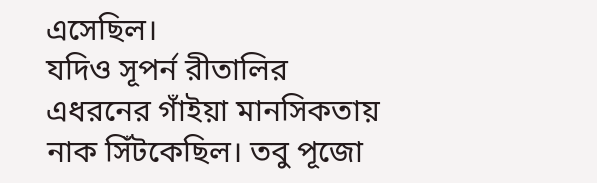এসেছিল।
যদিও সূপর্ন রীতালির এধরনের গাঁইয়া মানসিকতায় নাক সিঁটকেছিল। তবু পূজো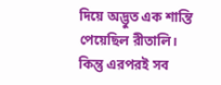দিয়ে অদ্ভুত এক শান্তি পেয়েছিল রীতালি।
কিন্তু এরপরই সব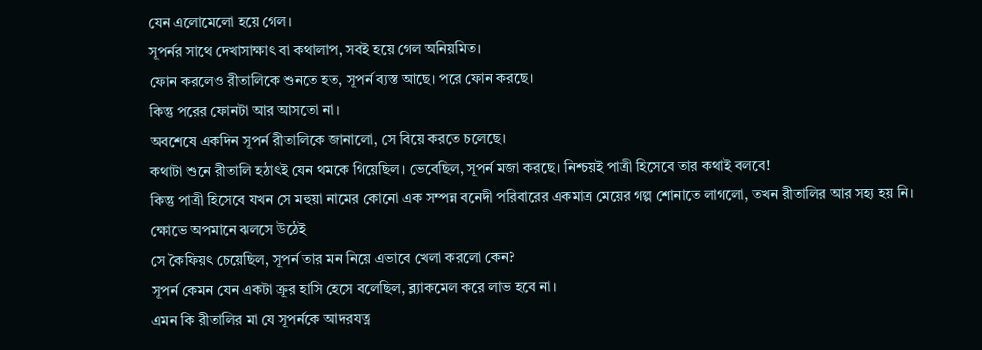যেন এলোমেলো হয়ে গেল।
সূপর্নর সাথে দেখাসাক্ষাৎ বা কথালাপ, সবই হয়ে গেল অনিয়মিত।
ফোন করলেও রীতালিকে শুনতে হত, সূপর্ন ব্যস্ত আছে। পরে ফোন করছে।
কিন্তু পরের ফোনটা আর আসতো না।
অবশেষে একদিন সূপর্ন রীতালিকে জানালো, সে বিয়ে করতে চলেছে।
কথাটা শুনে রীতালি হঠাৎই যেন থমকে গিয়েছিল। ভেবেছিল, সূপর্ন মজা করছে। নিশ্চয়ই পাত্রী হিসেবে তার কথাই বলবে!
কিন্তু পাত্রী হিসেবে যখন সে মহুয়া নামের কোনো এক সম্পন্ন বনেদী পরিবারের একমাত্র মেয়ের গল্প শোনাতে লাগলো, তখন রীতালির আর সহ্য হয় নি।
ক্ষোভে অপমানে ঝলসে উঠেই
সে কৈফিয়ৎ চেয়েছিল, সূপর্ন তার মন নিয়ে এভাবে খেলা করলো কেন?
সূপর্ন কেমন যেন একটা ক্রূর হাসি হেসে বলেছিল, ব্ল্যাকমেল করে লাভ হবে না।
এমন কি রীতালির মা যে সূপর্নকে আদরযত্ন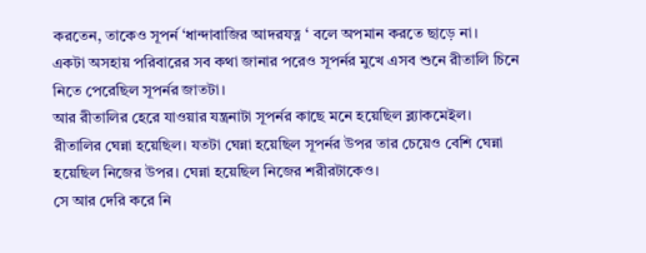করতেন, তাকেও সূপর্ন ‘ধান্দাবাজির আদরযত্ন ‘ বলে অপমান করতে ছাড়ে না।
একটা অসহায় পরিবারের সব কথা জানার পরেও সূপর্নর মুখে এসব শুনে রীতালি চিনে নিতে পেরেছিল সূপর্নর জাতটা।
আর রীতালির হেরে যাওয়ার যন্ত্রনাটা সূপর্নর কাছে মনে হয়েছিল ব্ল্যাকমেইল।
রীতালির ঘেন্না হয়েছিল। যতটা ঘেন্না হয়েছিল সূপর্নর উপর তার চেয়েও বেশি ঘেন্না হয়েছিল নিজের উপর। ঘেন্না হয়েছিল নিজের শরীরটাকেও।
সে আর দেরি করে নি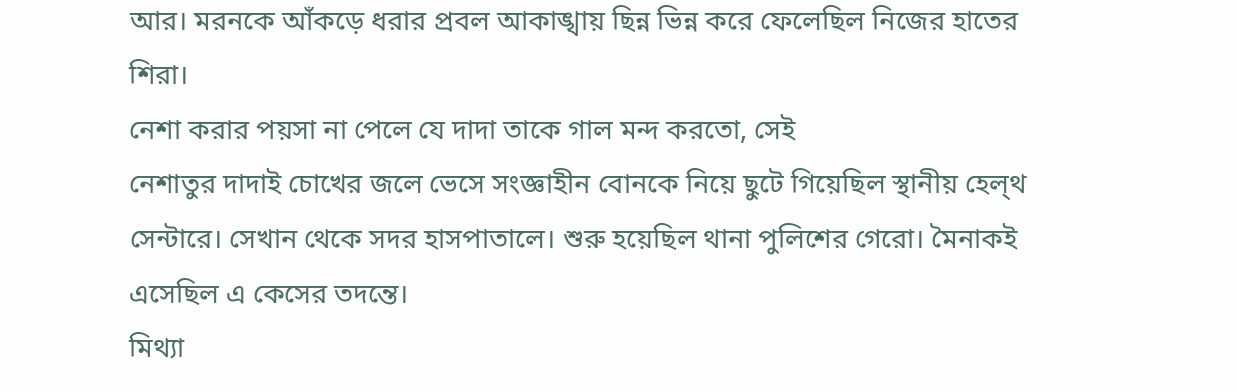আর। মরনকে আঁকড়ে ধরার প্রবল আকাঙ্খায় ছিন্ন ভিন্ন করে ফেলেছিল নিজের হাতের শিরা।
নেশা করার পয়সা না পেলে যে দাদা তাকে গাল মন্দ করতো, সেই
নেশাতুর দাদাই চোখের জলে ভেসে সংজ্ঞাহীন বোনকে নিয়ে ছুটে গিয়েছিল স্থানীয় হেল্থ সেন্টারে। সেখান থেকে সদর হাসপাতালে। শুরু হয়েছিল থানা পুলিশের গেরো। মৈনাকই এসেছিল এ কেসের তদন্তে।
মিথ্যা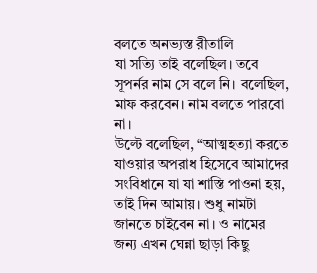বলতে অনভ্যস্ত রীতালি
যা সত্যি তাই বলেছিল। তবে সূপর্নর নাম সে বলে নি। বলেছিল, মাফ করবেন। নাম বলতে পারবো না।
উল্টে বলেছিল, “আত্মহত্যা করতে যাওয়ার অপরাধ হিসেবে আমাদের সংবিধানে যা যা শাস্তি পাওনা হয়, তাই দিন আমায়। শুধু নামটা জানতে চাইবেন না। ও নামের জন্য এখন ঘেন্না ছাড়া কিছু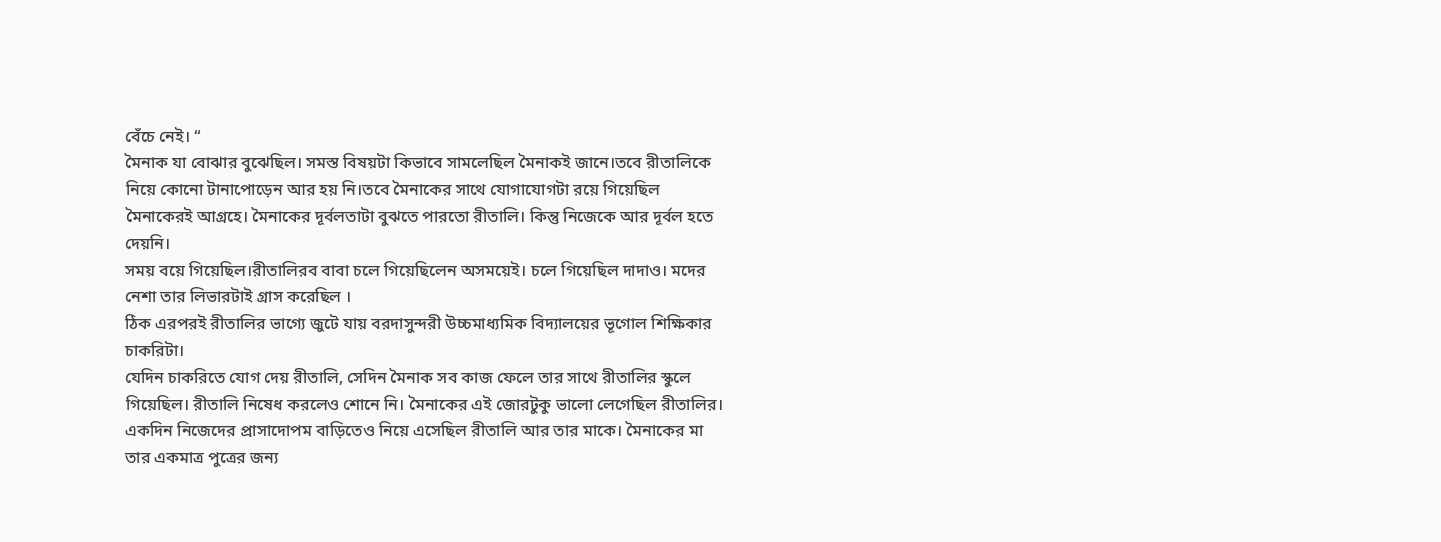বেঁচে নেই। “
মৈনাক যা বোঝার বুঝেছিল। সমস্ত বিষয়টা কিভাবে সামলেছিল মৈনাকই জানে।তবে রীতালিকে নিয়ে কোনো টানাপোড়েন আর হয় নি।তবে মৈনাকের সাথে যোগাযোগটা রয়ে গিয়েছিল মৈনাকেরই আগ্রহে। মৈনাকের দূর্বলতাটা বুঝতে পারতো রীতালি। কিন্তু নিজেকে আর দূর্বল হতে দেয়নি।
সময় বয়ে গিয়েছিল।রীতালিরব বাবা চলে গিয়েছিলেন অসময়েই। চলে গিয়েছিল দাদাও। মদের নেশা তার লিভারটাই গ্রাস করেছিল ।
ঠিক এরপরই রীতালির ভাগ্যে জুটে যায় বরদাসুন্দরী উচ্চমাধ্যমিক বিদ্যালয়ের ভূগোল শিক্ষিকার চাকরিটা।
যেদিন চাকরিতে যোগ দেয় রীতালি, সেদিন মৈনাক সব কাজ ফেলে তার সাথে রীতালির স্কুলে গিয়েছিল। রীতালি নিষেধ করলেও শোনে নি। মৈনাকের এই জোরটুকু ভালো লেগেছিল রীতালির।
একদিন নিজেদের প্রাসাদোপম বাড়িতেও নিয়ে এসেছিল রীতালি আর তার মাকে। মৈনাকের মা তার একমাত্র পুত্রের জন্য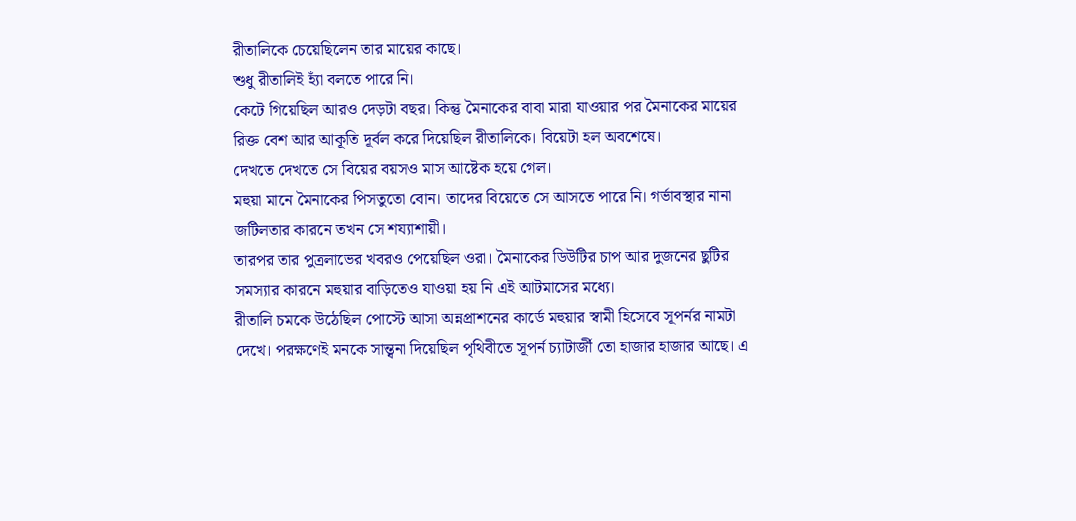রীতালিকে চেয়েছিলেন তার মায়ের কাছে।
শুধু রীতালিই হ্যাঁ বলতে পারে নি।
কেটে গিয়েছিল আরও দেড়টা বছর। কিন্তু মৈনাকের বাবা মারা যাওয়ার পর মৈনাকের মায়ের রিক্ত বেশ আর আকূতি দূর্বল করে দিয়েছিল রীতালিকে। বিয়েটা হল অবশেষে।
দেখতে দেখতে সে বিয়ের বয়সও মাস আষ্টেক হয়ে গেল।
মহুয়া মানে মৈনাকের পিসতুতো বোন। তাদের বিয়েতে সে আসতে পারে নি। গর্ভাবস্থার নানা জটিলতার কারনে তখন সে শয্যাশায়ী।
তারপর তার পুত্রলাভের খবরও পেয়েছিল ওরা। মৈনাকের ডিউটির চাপ আর দুজনের ছুটির সমস্যার কারনে মহুয়ার বাড়িতেও যাওয়া হয় নি এই আটমাসের মধ্যে।
রীতালি চমকে উঠেছিল পোস্টে আসা অন্নপ্রাশনের কার্ডে মহুয়ার স্বামী হিসেবে সূপর্নর নামটা দেখে। পরক্ষণেই মনকে সান্ত্বনা দিয়েছিল পৃথিবীতে সূপর্ন চ্যাটার্জী তো হাজার হাজার আছে। এ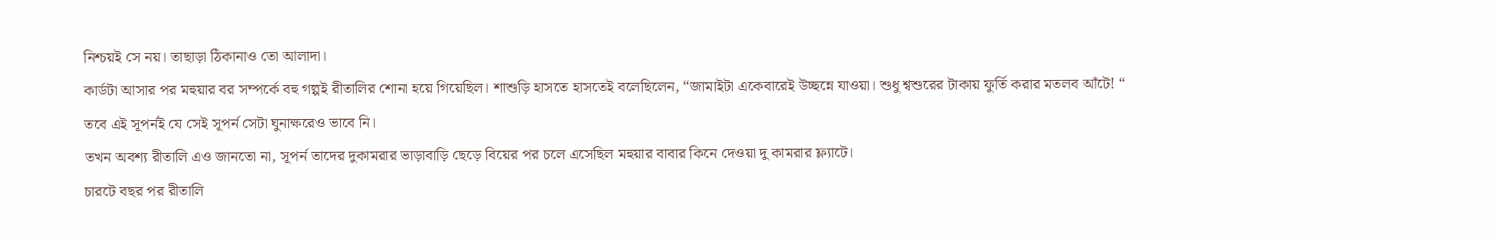নিশ্চয়ই সে নয়। তাছাড়া ঠিকানাও তো আলাদা।
কার্ডটা আসার পর মহুয়ার বর সম্পর্কে বহু গল্পই রীতালির শোনা হয়ে গিয়েছিল। শাশুড়ি হাসতে হাসতেই বলেছিলেন, “জামাইটা একেবারেই উচ্ছন্নে যাওয়া। শুধু শ্বশুরের টাকায় ফুর্তি করার মতলব আঁটে! “
তবে এই সূপর্নই যে সেই সূপর্ন সেটা ঘুনাক্ষরেও ভাবে নি।
তখন অবশ্য রীতালি এও জানতো না, সূপর্ন তাদের দুকামরার ভাড়াবাড়ি ছেড়ে বিয়ের পর চলে এসেছিল মহুয়ার বাবার কিনে দেওয়া দু কামরার ফ্ল্যাটে।
চারটে বছর পর রীতালি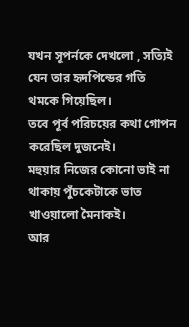যখন সূপর্নকে দেখলো , সত্যিই যেন তার হৃদপিন্ডের গতি থমকে গিয়েছিল।
তবে পূর্ব পরিচয়ের কথা গোপন করেছিল দুজনেই।
মহুয়ার নিজের কোনো ভাই না থাকায় পুঁচকেটাকে ভাত খাওয়ালো মৈনাকই।
আর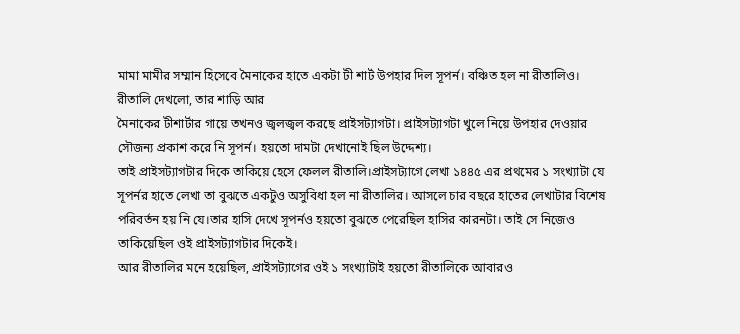মামা মামীর সম্মান হিসেবে মৈনাকের হাতে একটা টী শার্ট উপহার দিল সূপর্ন। বঞ্চিত হল না রীতালিও।
রীতালি দেখলো, তার শাড়ি আর
মৈনাকের টীশার্টার গায়ে তখনও জ্বলজ্বল করছে প্রাইসট্যাগটা। প্রাইসট্যাগটা খুলে নিয়ে উপহার দেওয়ার সৌজন্য প্রকাশ করে নি সূপর্ন। হয়তো দামটা দেখানোই ছিল উদ্দেশ্য।
তাই প্রাইসট্যাগটার দিকে তাকিয়ে হেসে ফেলল রীতালি।প্রাইসট্যাগে লেখা ১৪৪৫ এর প্রথমের ১ সংখ্যাটা যে সূপর্নর হাতে লেখা তা বুঝতে একটুও অসুবিধা হল না রীতালির। আসলে চার বছরে হাতের লেখাটার বিশেষ পরিবর্তন হয় নি যে।তার হাসি দেখে সূপর্নও হয়তো বুঝতে পেরেছিল হাসির কারনটা। তাই সে নিজেও তাকিয়েছিল ওই প্রাইসট্যাগটার দিকেই।
আর রীতালির মনে হয়েছিল, প্রাইসট্যাগের ওই ১ সংখ্যাটাই হয়তো রীতালিকে আবারও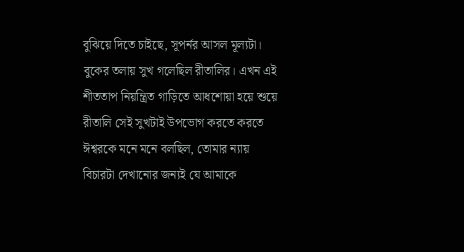বুঝিয়ে দিতে চাইছে, সূপর্নর আসল মূল্যটা।
বুকের তলায় সুখ গলেছিল রীতালির। এখন এই শীততাপ নিয়ন্ত্রিত গাড়িতে আধশোয়া হয়ে শুয়ে রীতালি সেই সুখটাই উপভোগ করতে করতে ঈশ্বরকে মনে মনে বলছিল, তোমার ন্যায় বিচারটা দেখানোর জন্যই যে আমাকে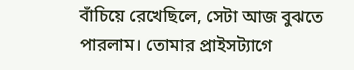বাঁচিয়ে রেখেছিলে, সেটা আজ বুঝতে পারলাম। তোমার প্রাইসট্যাগে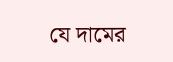যে দামের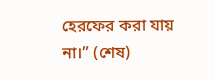হেরফের করা যায় না।” (শেষ)